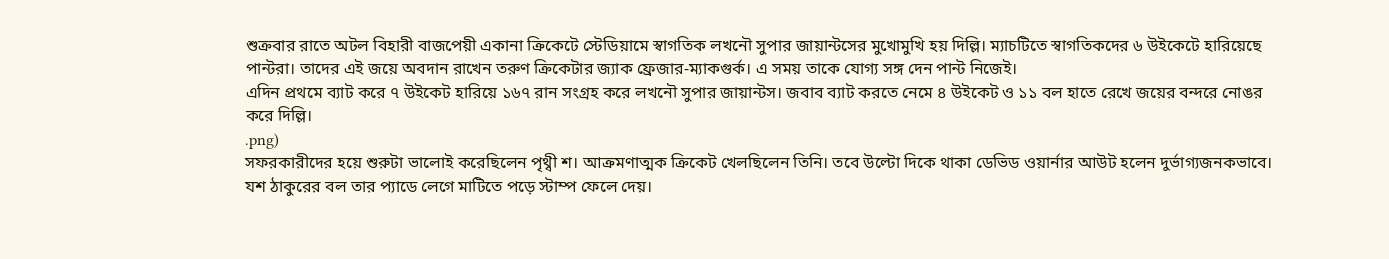শুক্রবার রাতে অটল বিহারী বাজপেয়ী একানা ক্রিকেটে স্টেডিয়ামে স্বাগতিক লখনৌ সুপার জায়ান্টসের মুখোমুখি হয় দিল্লি। ম্যাচটিতে স্বাগতিকদের ৬ উইকেটে হারিয়েছে পান্টরা। তাদের এই জয়ে অবদান রাখেন তরুণ ক্রিকেটার জ্যাক ফ্রেজার-ম্যাকগুর্ক। এ সময় তাকে যোগ্য সঙ্গ দেন পান্ট নিজেই।
এদিন প্রথমে ব্যাট করে ৭ উইকেট হারিয়ে ১৬৭ রান সংগ্রহ করে লখনৌ সুপার জায়ান্টস। জবাব ব্যাট করতে নেমে ৪ উইকেট ও ১১ বল হাতে রেখে জয়ের বন্দরে নোঙর করে দিল্লি।
.png)
সফরকারীদের হয়ে শুরুটা ভালোই করেছিলেন পৃথ্বী শ। আক্রমণাত্মক ক্রিকেট খেলছিলেন তিনি। তবে উল্টো দিকে থাকা ডেভিড ওয়ার্নার আউট হলেন দুর্ভাগ্যজনকভাবে। যশ ঠাকুরের বল তার প্যাডে লেগে মাটিতে পড়ে স্টাম্প ফেলে দেয়।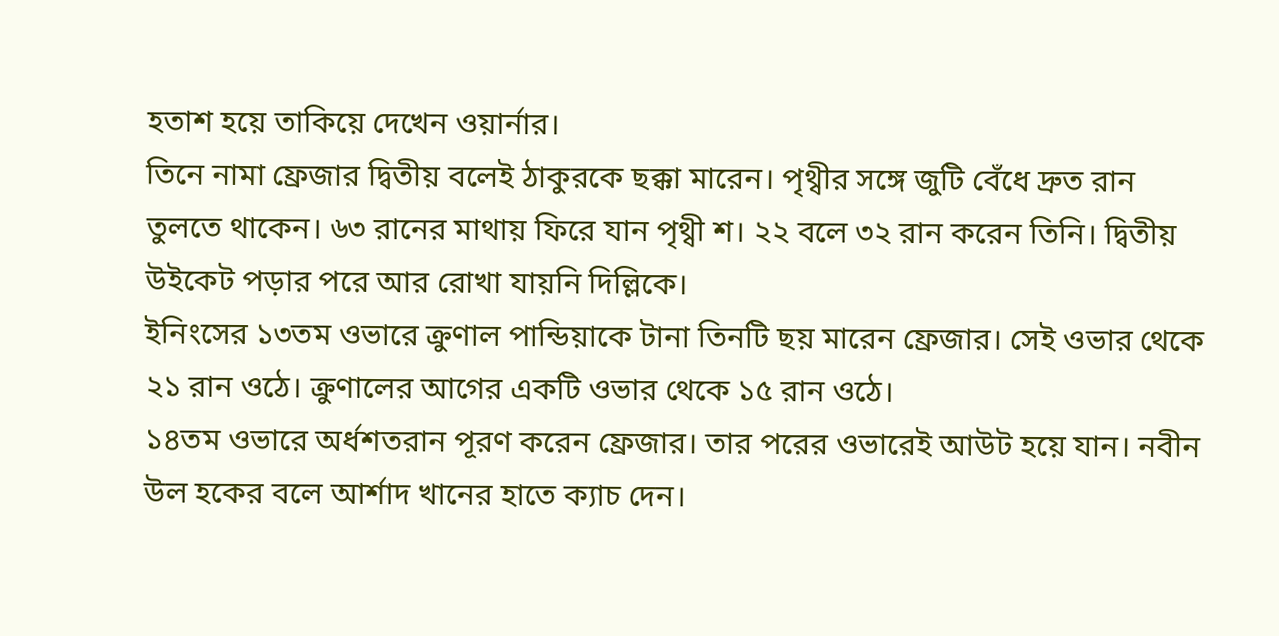হতাশ হয়ে তাকিয়ে দেখেন ওয়ার্নার।
তিনে নামা ফ্রেজার দ্বিতীয় বলেই ঠাকুরকে ছক্কা মারেন। পৃথ্বীর সঙ্গে জুটি বেঁধে দ্রুত রান তুলতে থাকেন। ৬৩ রানের মাথায় ফিরে যান পৃথ্বী শ। ২২ বলে ৩২ রান করেন তিনি। দ্বিতীয় উইকেট পড়ার পরে আর রোখা যায়নি দিল্লিকে।
ইনিংসের ১৩তম ওভারে ক্রুণাল পান্ডিয়াকে টানা তিনটি ছয় মারেন ফ্রেজার। সেই ওভার থেকে ২১ রান ওঠে। ক্রুণালের আগের একটি ওভার থেকে ১৫ রান ওঠে।
১৪তম ওভারে অর্ধশতরান পূরণ করেন ফ্রেজার। তার পরের ওভারেই আউট হয়ে যান। নবীন উল হকের বলে আর্শাদ খানের হাতে ক্যাচ দেন।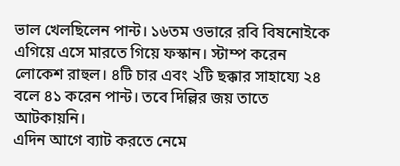ভাল খেলছিলেন পান্ট। ১৬তম ওভারে রবি বিষনোইকে এগিয়ে এসে মারতে গিয়ে ফস্কান। স্টাম্প করেন লোকেশ রাহুল। ৪টি চার এবং ২টি ছক্কার সাহায্যে ২৪ বলে ৪১ করেন পান্ট। তবে দিল্লির জয় তাতে আটকায়নি।
এদিন আগে ব্যাট করতে নেমে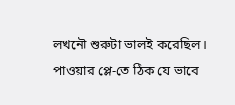লখনৌ শুরুটা ভালই করেছিল। পাওয়ার প্লে-তে ঠিক যে ভাবে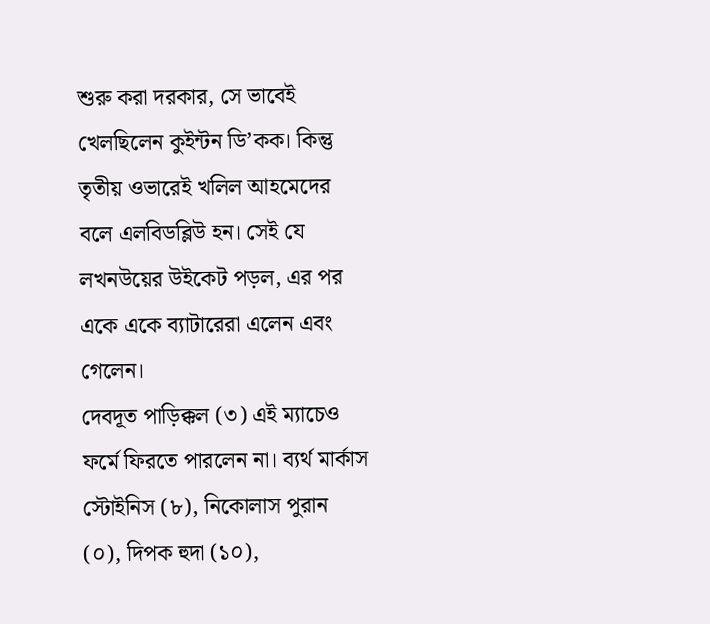শুরু করা দরকার, সে ভাবেই খেলছিলেন কুইন্টন ডি’কক। কিন্তু তৃতীয় ওভারেই খলিল আহমেদের বলে এলবিডব্লিউ হন। সেই যে লখনউয়ের উইকেট পড়ল, এর পর একে একে ব্যাটারেরা এলেন এবং গেলেন।
দেবদূত পাড়িক্কল (৩) এই ম্যাচেও ফর্মে ফিরতে পারলেন না। ব্যর্থ মার্কাস স্টোইনিস (৮), নিকোলাস পুরান (০), দিপক হুদা (১০),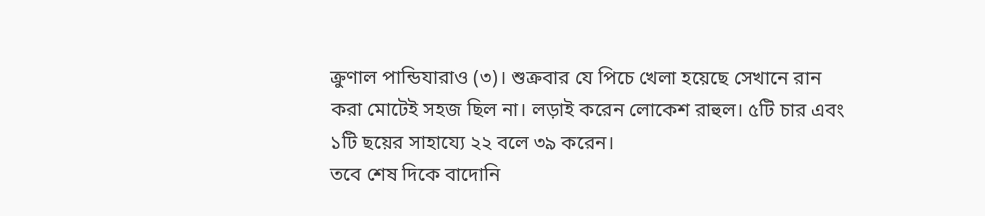ক্রুণাল পান্ডিযারাও (৩)। শুক্রবার যে পিচে খেলা হয়েছে সেখানে রান করা মোটেই সহজ ছিল না। লড়াই করেন লোকেশ রাহুল। ৫টি চার এবং ১টি ছয়ের সাহায্যে ২২ বলে ৩৯ করেন।
তবে শেষ দিকে বাদোনি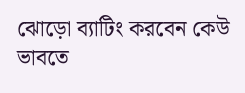ঝোড়ো ব্যাটিং করবেন কেউ ভাবতে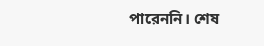পারেননি। শেষ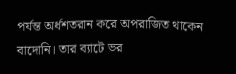পর্যন্ত অর্ধশতরান করে অপরাজিত থাকেন বাদোনি। তার ব্যাটে ভর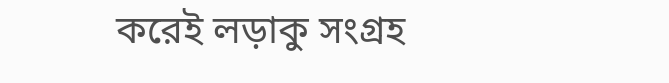করেই লড়াকু সংগ্রহ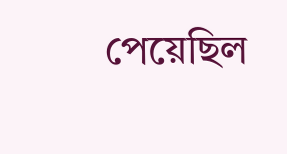পেয়েছিল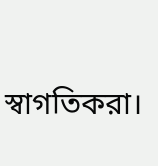স্বাগতিকরা।